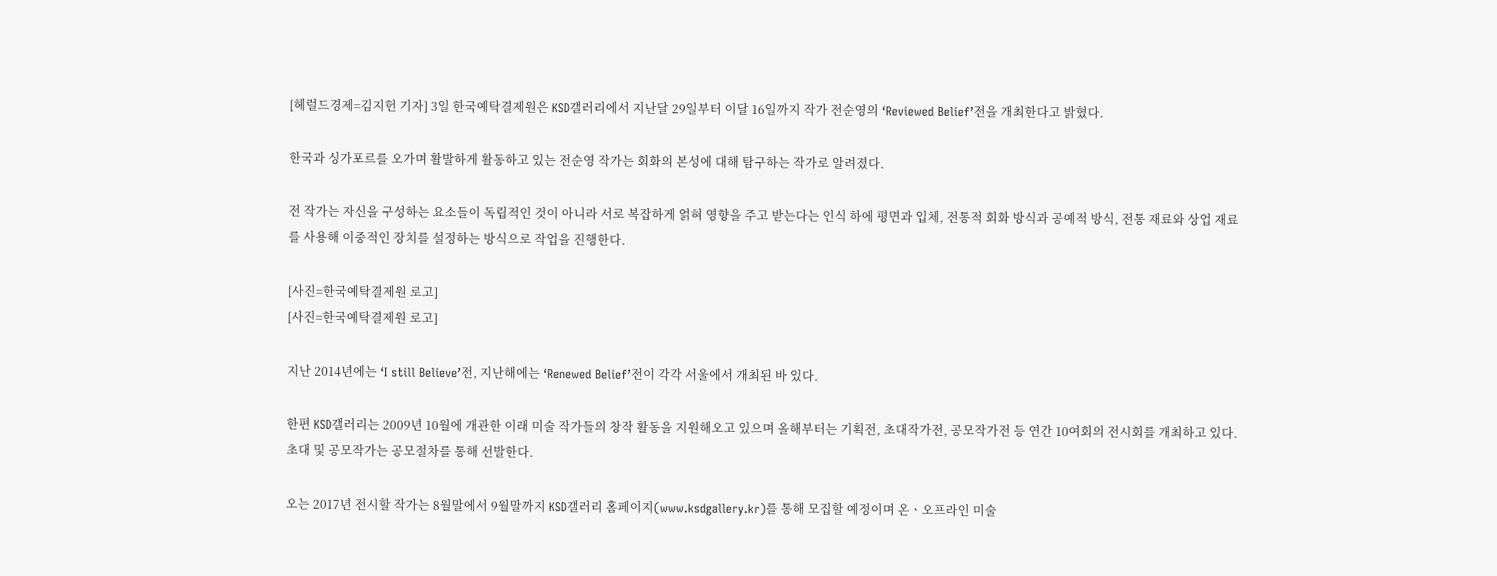[헤럴드경제=김지헌 기자] 3일 한국예탁결제원은 KSD갤러리에서 지난달 29일부터 이달 16일까지 작가 전순영의 ‘Reviewed Belief’전을 개최한다고 밝혔다.

한국과 싱가포르를 오가며 활발하게 활동하고 있는 전순영 작가는 회화의 본성에 대해 탐구하는 작가로 알려졌다.

전 작가는 자신을 구성하는 요소들이 독립적인 것이 아니라 서로 복잡하게 얽혀 영향을 주고 받는다는 인식 하에 평면과 입체, 전통적 회화 방식과 공예적 방식, 전통 재료와 상업 재료를 사용해 이중적인 장치를 설정하는 방식으로 작업을 진행한다.

[사진=한국예탁결제원 로고]
[사진=한국예탁결제원 로고]

지난 2014년에는 ‘I still Believe’전, 지난해에는 ‘Renewed Belief’전이 각각 서울에서 개최된 바 있다.

한편 KSD갤러리는 2009년 10월에 개관한 이래 미술 작가들의 창작 활동을 지원해오고 있으며 올해부터는 기획전, 초대작가전, 공모작가전 등 연간 10여회의 전시회를 개최하고 있다. 초대 및 공모작가는 공모절차를 통해 선발한다.

오는 2017년 전시할 작가는 8월말에서 9월말까지 KSD갤러리 홈페이지(www.ksdgallery.kr)를 통해 모집할 예정이며 온ㆍ오프라인 미술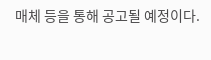매체 등을 통해 공고될 예정이다.